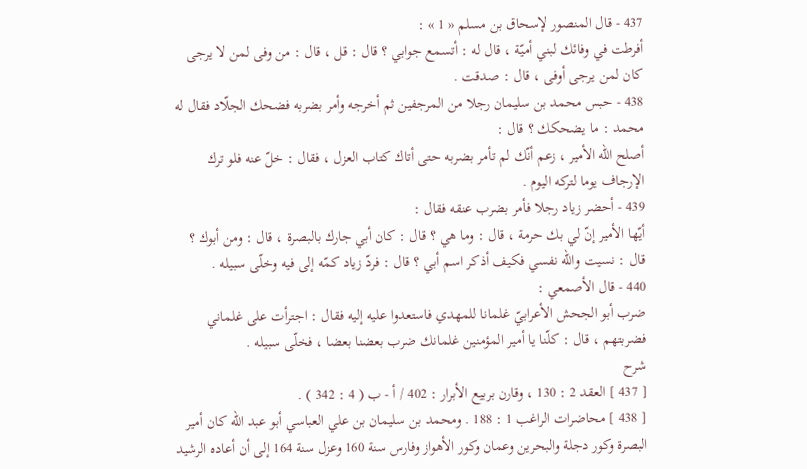437 - قال المنصور لإسحاق بن مسلم « 1 » :
أفرطت في وفائك لبني أميّة ، قال له : أتسمع جوابي ؟ قال : قل ، قال : من وفى لمن لا يرجى كان لمن يرجى أوفى ، قال : صدقت .
438 - حبس محمد بن سليمان رجلا من المرجفين ثم أخرجه وأمر بضربه فضحك الجلّاد فقال له محمد : ما يضحكك ؟ قال :
أصلح اللّه الأمير ، زعم أنّك لم تأمر بضربه حتى أتاك كتاب العزل ، فقال : خلّ عنه فلو ترك الإرجاف يوما لتركه اليوم .
439 - أحضر زياد رجلا فأمر بضرب عنقه فقال :
أيّها الأمير إنّ لي بك حرمة ، قال : وما هي ؟ قال : كان أبي جارك بالبصرة ، قال : ومن أبوك ؟
قال : نسيت واللّه نفسي فكيف أذكر اسم أبي ؟ قال : فردّ زياد كمّه إلى فيه وخلّى سبيله .
440 - قال الأصمعي :
ضرب أبو الجحش الأعرابيّ غلمانا للمهدي فاستعدوا عليه إليه فقال : اجترأت على غلماني فضربتهم ، قال : كلّنا يا أمير المؤمنين غلمانك ضرب بعضنا بعضا ، فخلّى سبيله .
شرح
[ 437 ] العقد 2 : 130 ، وقارن بربيع الأبرار : 402 / أ - ب ( 4 : 342 ) .
[ 438 ] محاضرات الراغب 1 : 188 . ومحمد بن سليمان بن علي العباسي أبو عبد اللّه كان أمير البصرة وكور دجلة والبحرين وعمان وكور الأهواز وفارس سنة 160 وعزل سنة 164 إلى أن أعاده الرشيد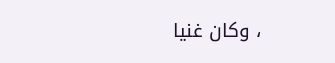، وكان غنيا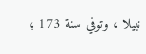نبيلا ، وتوفي سنة 173 ؛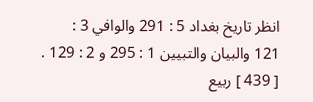انظر تاريخ بغداد 5 : 291 والوافي 3 :
121 والبيان والتبيين 1 : 295 و 2 : 129 .
[ 439 ] ربيع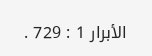الأبرار 1 : 729 .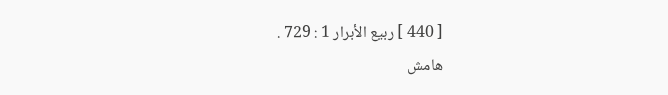[ 440 ] ربيع الأبرار 1 : 729 .
هامش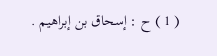( 1 ) ح : إسحاق بن إبراهيم .